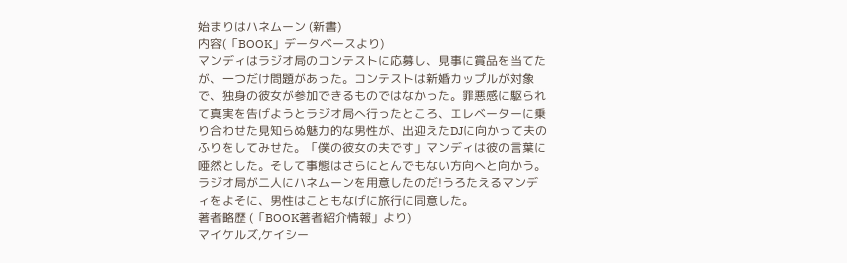始まりはハネムーン (新書)
内容(「BOOK」データベースより)
マンディはラジオ局のコンテストに応募し、見事に賞品を当てたが、一つだけ問題があった。コンテストは新婚カップルが対象で、独身の彼女が参加できるものではなかった。罪悪感に駆られて真実を告げようとラジオ局へ行ったところ、エレベーターに乗り合わせた見知らぬ魅力的な男性が、出迎えたDJに向かって夫のふりをしてみせた。「僕の彼女の夫です」マンディは彼の言葉に唖然とした。そして事態はさらにとんでもない方向へと向かう。ラジオ局が二人にハネムーンを用意したのだ!うろたえるマンディをよそに、男性はこともなげに旅行に同意した。
著者略歴 (「BOOK著者紹介情報」より)
マイケルズ,ケイシー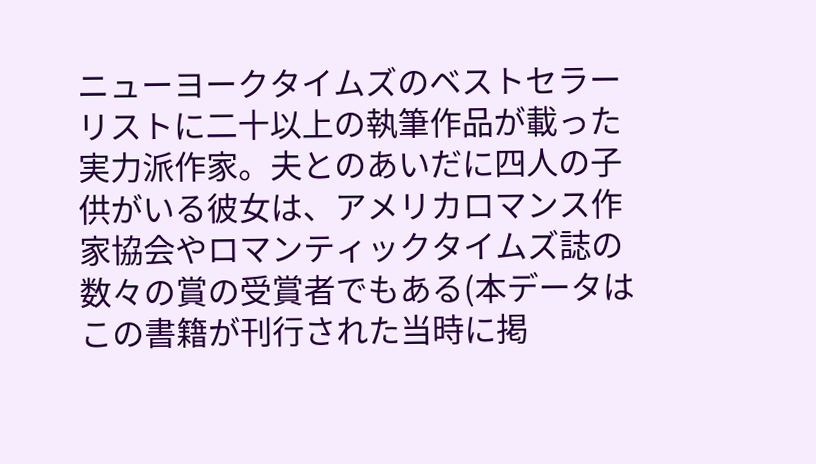ニューヨークタイムズのベストセラーリストに二十以上の執筆作品が載った実力派作家。夫とのあいだに四人の子供がいる彼女は、アメリカロマンス作家協会やロマンティックタイムズ誌の数々の賞の受賞者でもある(本データはこの書籍が刊行された当時に掲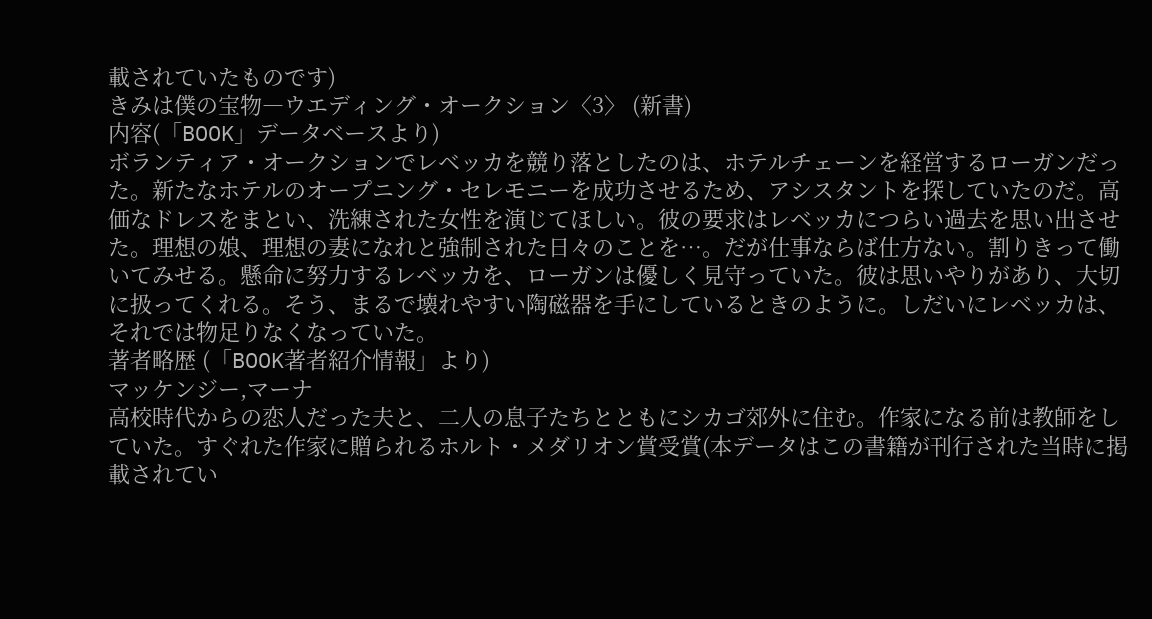載されていたものです)
きみは僕の宝物―ウエディング・オークション〈3〉 (新書)
内容(「BOOK」データベースより)
ボランティア・オークションでレベッカを競り落としたのは、ホテルチェーンを経営するローガンだった。新たなホテルのオープニング・セレモニーを成功させるため、アシスタントを探していたのだ。高価なドレスをまとい、洗練された女性を演じてほしい。彼の要求はレベッカにつらい過去を思い出させた。理想の娘、理想の妻になれと強制された日々のことを…。だが仕事ならば仕方ない。割りきって働いてみせる。懸命に努力するレベッカを、ローガンは優しく見守っていた。彼は思いやりがあり、大切に扱ってくれる。そう、まるで壊れやすい陶磁器を手にしているときのように。しだいにレベッカは、それでは物足りなくなっていた。
著者略歴 (「BOOK著者紹介情報」より)
マッケンジー,マーナ
高校時代からの恋人だった夫と、二人の息子たちとともにシカゴ郊外に住む。作家になる前は教師をしていた。すぐれた作家に贈られるホルト・メダリオン賞受賞(本データはこの書籍が刊行された当時に掲載されてい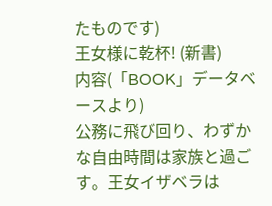たものです)
王女様に乾杯! (新書)
内容(「BOOK」データベースより)
公務に飛び回り、わずかな自由時間は家族と過ごす。王女イザベラは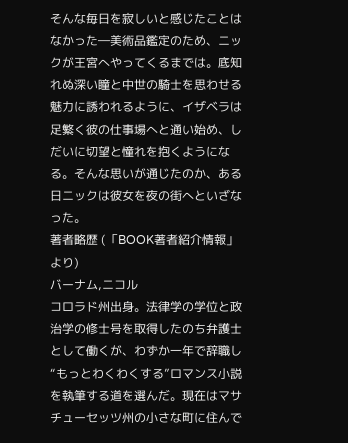そんな毎日を寂しいと感じたことはなかった―美術品鑑定のため、ニックが王宮へやってくるまでは。底知れぬ深い瞳と中世の騎士を思わせる魅力に誘われるように、イザベラは足繁く彼の仕事場へと通い始め、しだいに切望と憧れを抱くようになる。そんな思いが通じたのか、ある日ニックは彼女を夜の街へといざなった。
著者略歴 (「BOOK著者紹介情報」より)
バーナム,ニコル
コロラド州出身。法律学の学位と政治学の修士号を取得したのち弁護士として働くが、わずか一年で辞職し“もっとわくわくする”ロマンス小説を執筆する道を選んだ。現在はマサチューセッツ州の小さな町に住んで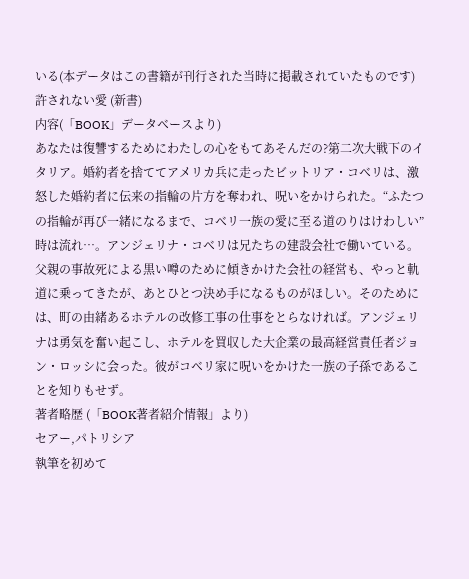いる(本データはこの書籍が刊行された当時に掲載されていたものです)
許されない愛 (新書)
内容(「BOOK」データベースより)
あなたは復讐するためにわたしの心をもてあそんだの?第二次大戦下のイタリア。婚約者を捨ててアメリカ兵に走ったビットリア・コベリは、激怒した婚約者に伝来の指輪の片方を奪われ、呪いをかけられた。“ふたつの指輪が再び一緒になるまで、コベリ一族の愛に至る道のりはけわしい”時は流れ…。アンジェリナ・コベリは兄たちの建設会社で働いている。父親の事故死による黒い噂のために傾きかけた会社の経営も、やっと軌道に乗ってきたが、あとひとつ決め手になるものがほしい。そのためには、町の由緒あるホテルの改修工事の仕事をとらなければ。アンジェリナは勇気を奮い起こし、ホテルを買収した大企業の最高経営責任者ジョン・ロッシに会った。彼がコベリ家に呪いをかけた一族の子孫であることを知りもせず。
著者略歴 (「BOOK著者紹介情報」より)
セアー,パトリシア
執筆を初めて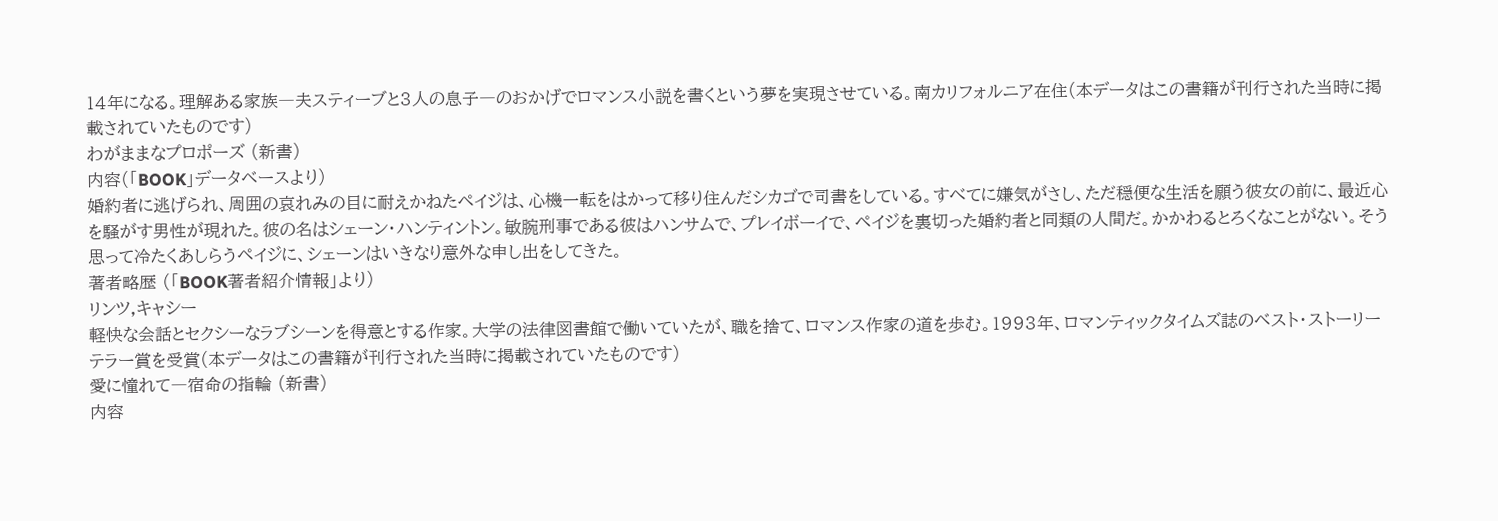14年になる。理解ある家族―夫スティーブと3人の息子―のおかげでロマンス小説を書くという夢を実現させている。南カリフォルニア在住(本データはこの書籍が刊行された当時に掲載されていたものです)
わがままなプロポーズ (新書)
内容(「BOOK」データベースより)
婚約者に逃げられ、周囲の哀れみの目に耐えかねたペイジは、心機一転をはかって移り住んだシカゴで司書をしている。すべてに嫌気がさし、ただ穏便な生活を願う彼女の前に、最近心を騒がす男性が現れた。彼の名はシェーン・ハンティントン。敏腕刑事である彼はハンサムで、プレイボーイで、ペイジを裏切った婚約者と同類の人間だ。かかわるとろくなことがない。そう思って冷たくあしらうペイジに、シェーンはいきなり意外な申し出をしてきた。
著者略歴 (「BOOK著者紹介情報」より)
リンツ,キャシー
軽快な会話とセクシーなラブシーンを得意とする作家。大学の法律図書館で働いていたが、職を捨て、ロマンス作家の道を歩む。1993年、ロマンティックタイムズ誌のベスト・ストーリーテラー賞を受賞(本データはこの書籍が刊行された当時に掲載されていたものです)
愛に憧れて―宿命の指輪 (新書)
内容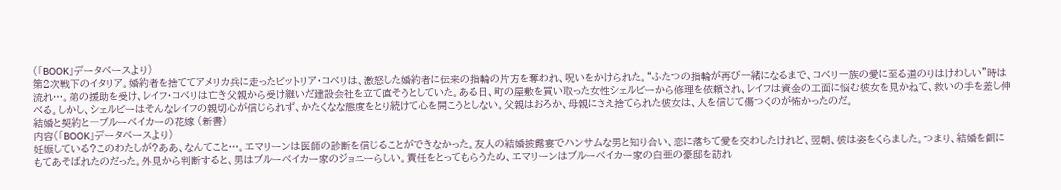(「BOOK」データベースより)
第2次戦下のイタリア。婚約者を捨ててアメリカ兵に走ったビットリア・コベリは、激怒した婚約者に伝来の指輪の片方を奪われ、呪いをかけられた。“ふたつの指輪が再び一緒になるまで、コベリ一族の愛に至る道のりはけわしい”時は流れ…。弟の援助を受け、レイフ・コベリは亡き父親から受け継いだ建設会社を立て直そうとしていた。ある日、町の屋敷を買い取った女性シェルビーから修理を依頼され、レイフは資金の工面に悩む彼女を見かねて、救いの手を差し伸べる。しかし、シェルビーはそんなレイフの親切心が信じられず、かたくなな態度をとり続けて心を開こうとしない。父親はおろか、母親にさえ捨てられた彼女は、人を信じて傷つくのが怖かったのだ。
結婚と契約と―ブルーベイカーの花嫁 (新書)
内容(「BOOK」データベースより)
妊娠している?このわたしが?ああ、なんてこと…。エマリーンは医師の診断を信じることができなかった。友人の結婚披露宴でハンサムな男と知り合い、恋に落ちて愛を交わしたけれど、翌朝、彼は姿をくらました。つまり、結婚を餌にもてあそばれたのだった。外見から判断すると、男はブルーベイカー家のジョニーらしい。責任をとってもらうため、エマリーンはブルーベイカー家の白亜の豪邸を訪れ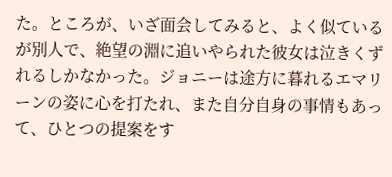た。ところが、いざ面会してみると、よく似ているが別人で、絶望の淵に追いやられた彼女は泣きくずれるしかなかった。ジョニーは途方に暮れるエマリーンの姿に心を打たれ、また自分自身の事情もあって、ひとつの提案をす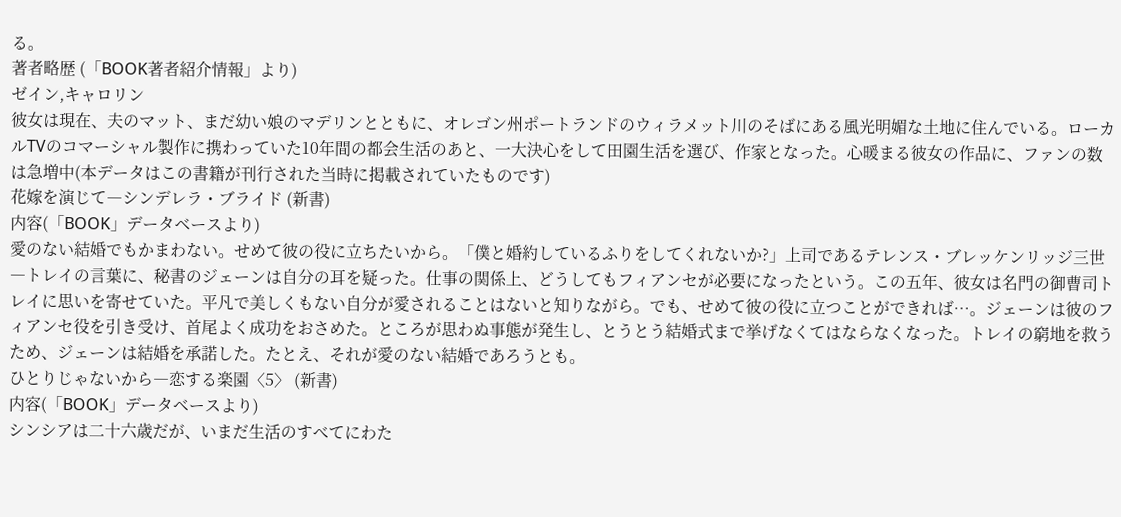る。
著者略歴 (「BOOK著者紹介情報」より)
ゼイン,キャロリン
彼女は現在、夫のマット、まだ幼い娘のマデリンとともに、オレゴン州ポートランドのウィラメット川のそばにある風光明媚な土地に住んでいる。ローカルTVのコマーシャル製作に携わっていた10年間の都会生活のあと、一大決心をして田園生活を選び、作家となった。心暖まる彼女の作品に、ファンの数は急増中(本データはこの書籍が刊行された当時に掲載されていたものです)
花嫁を演じて―シンデレラ・ブライド (新書)
内容(「BOOK」データベースより)
愛のない結婚でもかまわない。せめて彼の役に立ちたいから。「僕と婚約しているふりをしてくれないか?」上司であるテレンス・ブレッケンリッジ三世―トレイの言葉に、秘書のジェーンは自分の耳を疑った。仕事の関係上、どうしてもフィアンセが必要になったという。この五年、彼女は名門の御曹司トレイに思いを寄せていた。平凡で美しくもない自分が愛されることはないと知りながら。でも、せめて彼の役に立つことができれば…。ジェーンは彼のフィアンセ役を引き受け、首尾よく成功をおさめた。ところが思わぬ事態が発生し、とうとう結婚式まで挙げなくてはならなくなった。トレイの窮地を救うため、ジェーンは結婚を承諾した。たとえ、それが愛のない結婚であろうとも。
ひとりじゃないから―恋する楽園〈5〉 (新書)
内容(「BOOK」データベースより)
シンシアは二十六歳だが、いまだ生活のすべてにわた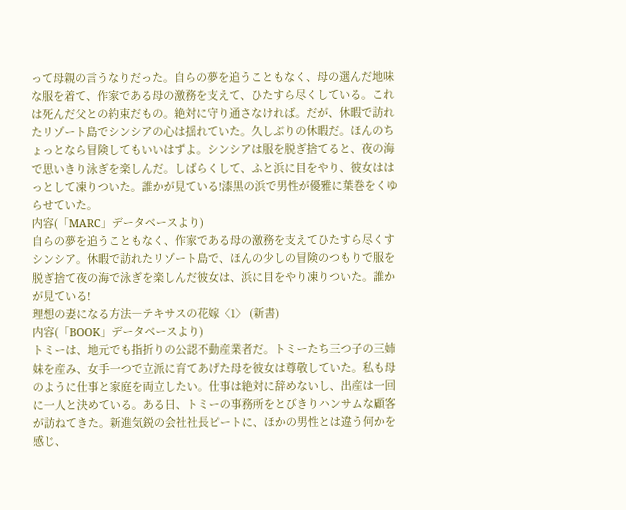って母親の言うなりだった。自らの夢を追うこともなく、母の選んだ地味な服を着て、作家である母の激務を支えて、ひたすら尽くしている。これは死んだ父との約束だもの。絶対に守り通さなければ。だが、休暇で訪れたリゾート島でシンシアの心は揺れていた。久しぶりの休暇だ。ほんのちょっとなら冒険してもいいはずよ。シンシアは服を脱ぎ捨てると、夜の海で思いきり泳ぎを楽しんだ。しばらくして、ふと浜に目をやり、彼女ははっとして凍りついた。誰かが見ている!漆黒の浜で男性が優雅に葉巻をくゆらせていた。
内容(「MARC」データベースより)
自らの夢を追うこともなく、作家である母の激務を支えてひたすら尽くすシンシア。休暇で訪れたリゾート島で、ほんの少しの冒険のつもりで服を脱ぎ捨て夜の海で泳ぎを楽しんだ彼女は、浜に目をやり凍りついた。誰かが見ている!
理想の妻になる方法―テキサスの花嫁〈1〉 (新書)
内容(「BOOK」データベースより)
トミーは、地元でも指折りの公認不動産業者だ。トミーたち三つ子の三姉妹を産み、女手一つで立派に育てあげた母を彼女は尊敬していた。私も母のように仕事と家庭を両立したい。仕事は絶対に辞めないし、出産は一回に一人と決めている。ある日、トミーの事務所をとびきりハンサムな顧客が訪ねてきた。新進気鋭の会社社長ピートに、ほかの男性とは違う何かを感じ、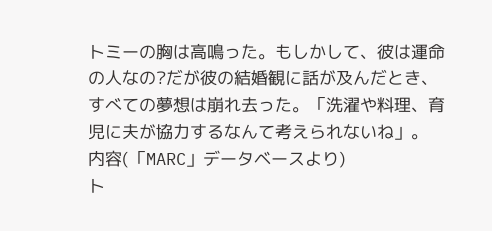トミーの胸は高鳴った。もしかして、彼は運命の人なの?だが彼の結婚観に話が及んだとき、すべての夢想は崩れ去った。「洗濯や料理、育児に夫が協力するなんて考えられないね」。
内容(「MARC」データベースより)
ト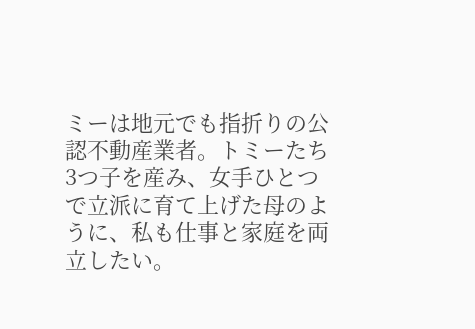ミーは地元でも指折りの公認不動産業者。トミーたち3つ子を産み、女手ひとつで立派に育て上げた母のように、私も仕事と家庭を両立したい。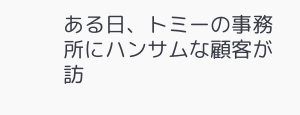ある日、トミーの事務所にハンサムな顧客が訪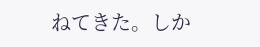ねてきた。しか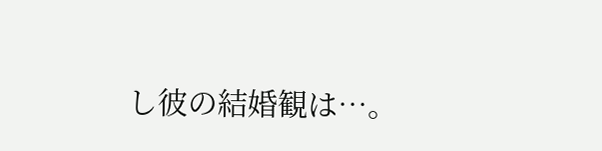し彼の結婚観は…。